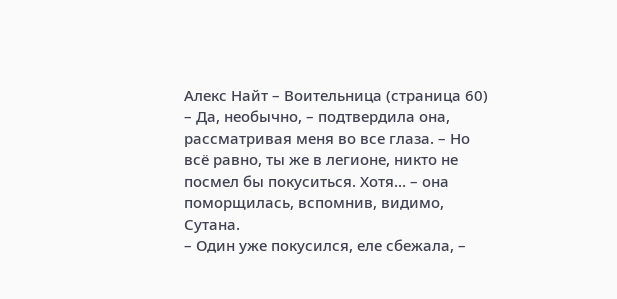Алекс Найт – Воительница (страница 60)
– Да, необычно, – подтвердила она, рассматривая меня во все глаза. – Но всё равно, ты же в легионе, никто не посмел бы покуситься. Хотя… – она поморщилась, вспомнив, видимо, Сутана.
– Один уже покусился, еле сбежала, –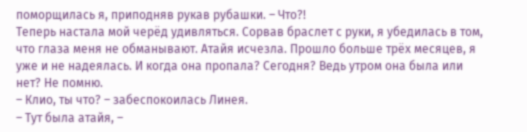поморщилась я, приподняв рукав рубашки. – Что?!
Теперь настала мой черёд удивляться. Сорвав браслет с руки, я убедилась в том, что глаза меня не обманывают. Атайя исчезла. Прошло больше трёх месяцев, я уже и не надеялась. И когда она пропала? Сегодня? Ведь утром она была или нет? Не помню.
– Клио, ты что? – забеспокоилась Линея.
– Тут была атайя, –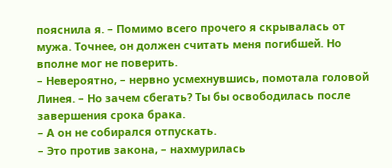пояснила я. – Помимо всего прочего я скрывалась от мужа. Точнее, он должен считать меня погибшей. Но вполне мог не поверить.
– Невероятно, – нервно усмехнувшись, помотала головой Линея. – Но зачем сбегать? Ты бы освободилась после завершения срока брака.
– А он не собирался отпускать.
– Это против закона, – нахмурилась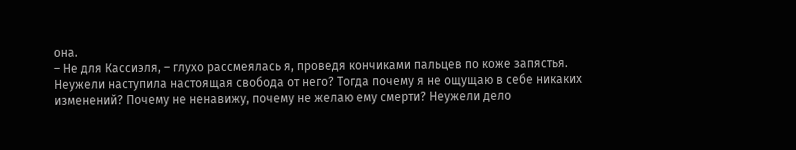она.
– Не для Кассиэля, – глухо рассмеялась я, проведя кончиками пальцев по коже запястья.
Неужели наступила настоящая свобода от него? Тогда почему я не ощущаю в себе никаких изменений? Почему не ненавижу, почему не желаю ему смерти? Неужели дело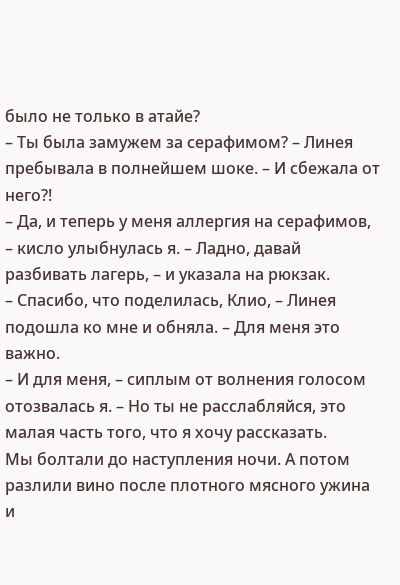было не только в атайе?
– Ты была замужем за серафимом? – Линея пребывала в полнейшем шоке. – И сбежала от него?!
– Да, и теперь у меня аллергия на серафимов, – кисло улыбнулась я. – Ладно, давай разбивать лагерь, – и указала на рюкзак.
– Спасибо, что поделилась, Клио, – Линея подошла ко мне и обняла. – Для меня это важно.
– И для меня, – сиплым от волнения голосом отозвалась я. – Но ты не расслабляйся, это малая часть того, что я хочу рассказать.
Мы болтали до наступления ночи. А потом разлили вино после плотного мясного ужина и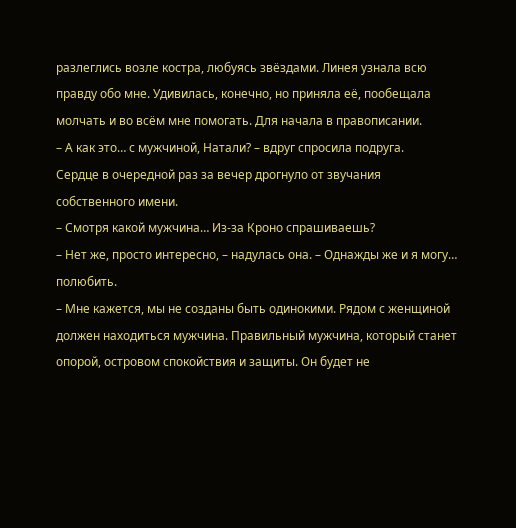разлеглись возле костра, любуясь звёздами. Линея узнала всю правду обо мне. Удивилась, конечно, но приняла её, пообещала молчать и во всём мне помогать. Для начала в правописании.
– А как это… с мужчиной, Натали? – вдруг спросила подруга.
Сердце в очередной раз за вечер дрогнуло от звучания собственного имени.
– Смотря какой мужчина… Из-за Кроно спрашиваешь?
– Нет же, просто интересно, – надулась она. – Однажды же и я могу… полюбить.
– Мне кажется, мы не созданы быть одинокими. Рядом с женщиной должен находиться мужчина. Правильный мужчина, который станет опорой, островом спокойствия и защиты. Он будет не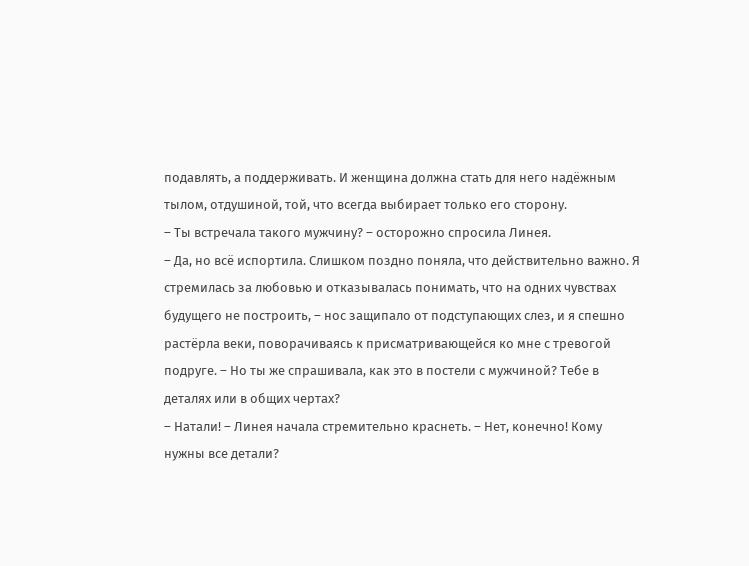подавлять, а поддерживать. И женщина должна стать для него надёжным тылом, отдушиной, той, что всегда выбирает только его сторону.
– Ты встречала такого мужчину? – осторожно спросила Линея.
– Да, но всё испортила. Слишком поздно поняла, что действительно важно. Я стремилась за любовью и отказывалась понимать, что на одних чувствах будущего не построить, – нос защипало от подступающих слез, и я спешно растёрла веки, поворачиваясь к присматривающейся ко мне с тревогой подруге. – Но ты же спрашивала, как это в постели с мужчиной? Тебе в деталях или в общих чертах?
– Натали! – Линея начала стремительно краснеть. – Нет, конечно! Кому нужны все детали?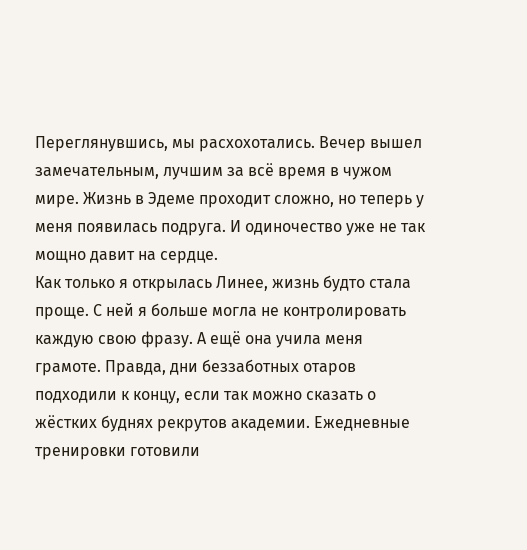Переглянувшись, мы расхохотались. Вечер вышел замечательным, лучшим за всё время в чужом мире. Жизнь в Эдеме проходит сложно, но теперь у меня появилась подруга. И одиночество уже не так мощно давит на сердце.
Как только я открылась Линее, жизнь будто стала проще. С ней я больше могла не контролировать каждую свою фразу. А ещё она учила меня грамоте. Правда, дни беззаботных отаров подходили к концу, если так можно сказать о жёстких буднях рекрутов академии. Ежедневные тренировки готовили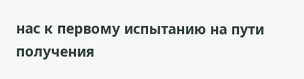нас к первому испытанию на пути получения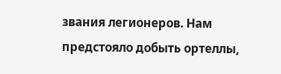звания легионеров. Нам предстояло добыть ортеллы,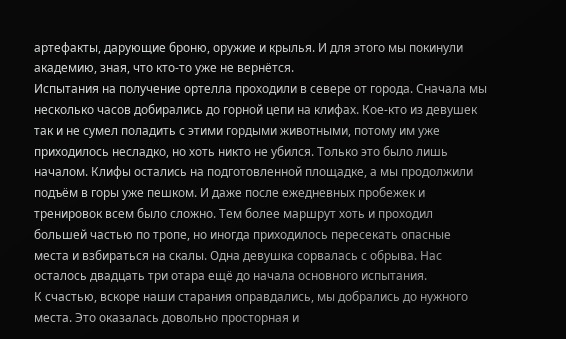артефакты, дарующие броню, оружие и крылья. И для этого мы покинули академию, зная, что кто-то уже не вернётся.
Испытания на получение ортелла проходили в севере от города. Сначала мы несколько часов добирались до горной цепи на клифах. Кое-кто из девушек так и не сумел поладить с этими гордыми животными, потому им уже приходилось несладко, но хоть никто не убился. Только это было лишь началом. Клифы остались на подготовленной площадке, а мы продолжили подъём в горы уже пешком. И даже после ежедневных пробежек и тренировок всем было сложно. Тем более маршрут хоть и проходил большей частью по тропе, но иногда приходилось пересекать опасные места и взбираться на скалы. Одна девушка сорвалась с обрыва. Нас осталось двадцать три отара ещё до начала основного испытания.
К счастью, вскоре наши старания оправдались, мы добрались до нужного места. Это оказалась довольно просторная и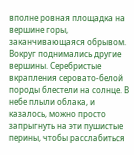вполне ровная площадка на вершине горы, заканчивающаяся обрывом. Вокруг поднимались другие вершины. Серебристые вкрапления серовато-белой породы блестели на солнце. В небе плыли облака, и казалось, можно просто запрыгнуть на эти пушистые перины, чтобы расслабиться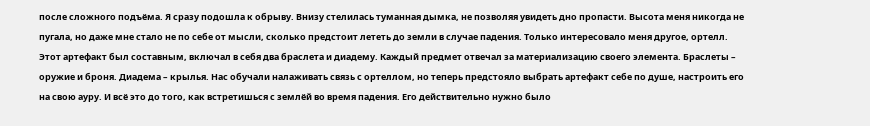после сложного подъёма. Я сразу подошла к обрыву. Внизу стелилась туманная дымка, не позволяя увидеть дно пропасти. Высота меня никогда не пугала, но даже мне стало не по себе от мысли, сколько предстоит лететь до земли в случае падения. Только интересовало меня другое, ортелл.
Этот артефакт был составным, включал в себя два браслета и диадему. Каждый предмет отвечал за материализацию своего элемента. Браслеты – оружие и броня. Диадема – крылья. Нас обучали налаживать связь с ортеллом, но теперь предстояло выбрать артефакт себе по душе, настроить его на свою ауру. И всё это до того, как встретишься с землёй во время падения. Его действительно нужно было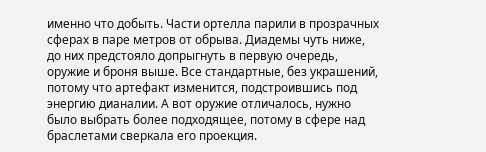именно что добыть. Части ортелла парили в прозрачных сферах в паре метров от обрыва. Диадемы чуть ниже, до них предстояло допрыгнуть в первую очередь, оружие и броня выше. Все стандартные, без украшений, потому что артефакт изменится, подстроившись под энергию дианалии. А вот оружие отличалось, нужно было выбрать более подходящее, потому в сфере над браслетами сверкала его проекция.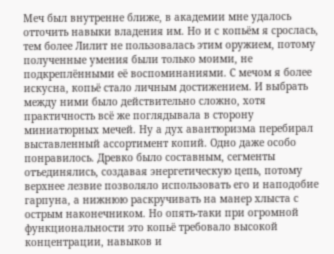Меч был внутренне ближе, в академии мне удалось отточить навыки владения им. Но и с копьём я срослась, тем более Лилит не пользовалась этим оружием, потому полученные умения были только моими, не подкреплёнными её воспоминаниями. С мечом я более искусна, копьё стало личным достижением. И выбрать между ними было действительно сложно, хотя практичность всё же поглядывала в сторону миниатюрных мечей. Ну а дух авантюризма перебирал выставленный ассортимент копий. Одно даже особо понравилось. Древко было составным, сегменты отъединялись, создавая энергетическую цепь, потому верхнее лезвие позволяло использовать его и наподобие гарпуна, а нижнюю раскручивать на манер хлыста с острым наконечником. Но опять-таки при огромной функциональности это копьё требовало высокой концентрации, навыков и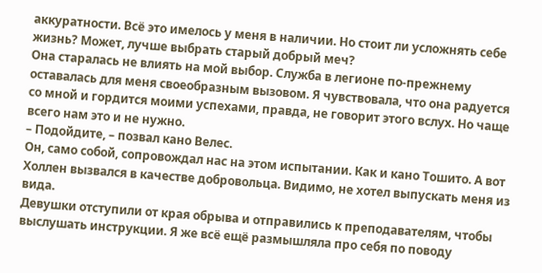аккуратности. Всё это имелось у меня в наличии. Но стоит ли усложнять себе жизнь? Может, лучше выбрать старый добрый меч?
Она старалась не влиять на мой выбор. Служба в легионе по-прежнему оставалась для меня своеобразным вызовом. Я чувствовала, что она радуется со мной и гордится моими успехами, правда, не говорит этого вслух. Но чаще всего нам это и не нужно.
– Подойдите, – позвал кано Велес.
Он, само собой, сопровождал нас на этом испытании. Как и кано Тошито. А вот Холлен вызвался в качестве добровольца. Видимо, не хотел выпускать меня из вида.
Девушки отступили от края обрыва и отправились к преподавателям, чтобы выслушать инструкции. Я же всё ещё размышляла про себя по поводу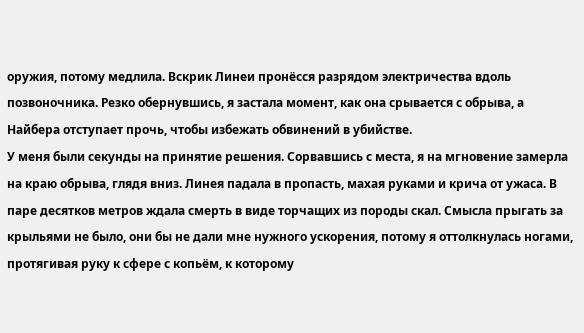оружия, потому медлила. Вскрик Линеи пронёсся разрядом электричества вдоль позвоночника. Резко обернувшись, я застала момент, как она срывается с обрыва, а Найбера отступает прочь, чтобы избежать обвинений в убийстве.
У меня были секунды на принятие решения. Сорвавшись с места, я на мгновение замерла на краю обрыва, глядя вниз. Линея падала в пропасть, махая руками и крича от ужаса. В паре десятков метров ждала смерть в виде торчащих из породы скал. Смысла прыгать за крыльями не было, они бы не дали мне нужного ускорения, потому я оттолкнулась ногами, протягивая руку к сфере с копьём, к которому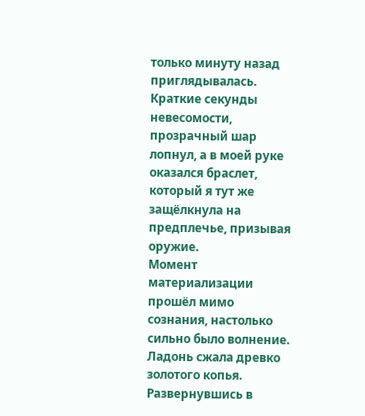только минуту назад приглядывалась. Краткие секунды невесомости, прозрачный шар лопнул, а в моей руке оказался браслет, который я тут же защёлкнула на предплечье, призывая оружие.
Момент материализации прошёл мимо сознания, настолько сильно было волнение. Ладонь сжала древко золотого копья. Развернувшись в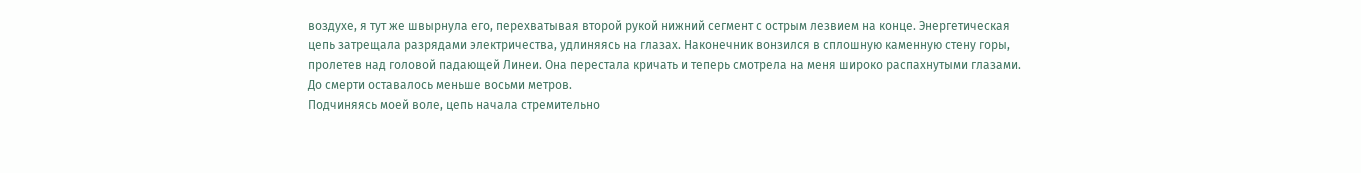воздухе, я тут же швырнула его, перехватывая второй рукой нижний сегмент с острым лезвием на конце. Энергетическая цепь затрещала разрядами электричества, удлиняясь на глазах. Наконечник вонзился в сплошную каменную стену горы, пролетев над головой падающей Линеи. Она перестала кричать и теперь смотрела на меня широко распахнутыми глазами. До смерти оставалось меньше восьми метров.
Подчиняясь моей воле, цепь начала стремительно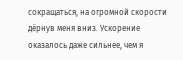сокращаться, на огромной скорости дёрнув меня вниз. Ускорение оказалось даже сильнее, чем я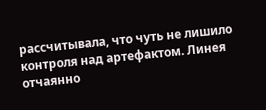рассчитывала, что чуть не лишило контроля над артефактом. Линея отчаянно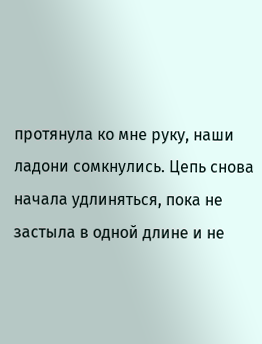протянула ко мне руку, наши ладони сомкнулись. Цепь снова начала удлиняться, пока не застыла в одной длине и не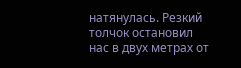натянулась. Резкий толчок остановил нас в двух метрах от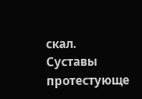скал. Суставы протестующе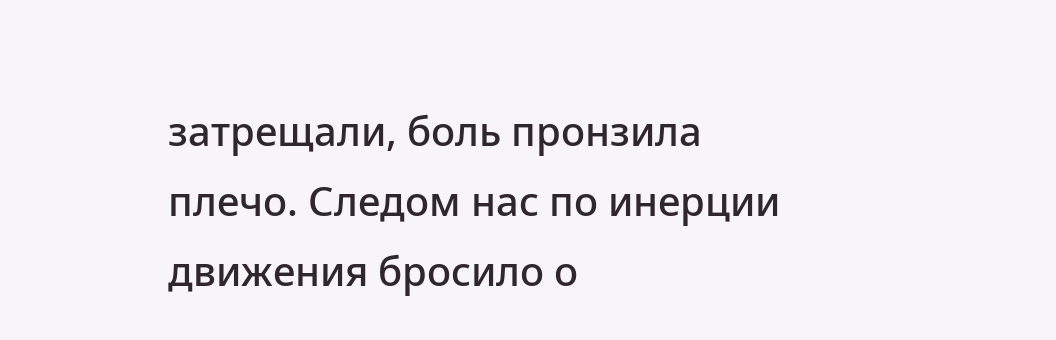затрещали, боль пронзила плечо. Следом нас по инерции движения бросило о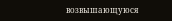возвышающуюся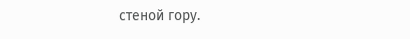стеной гору.